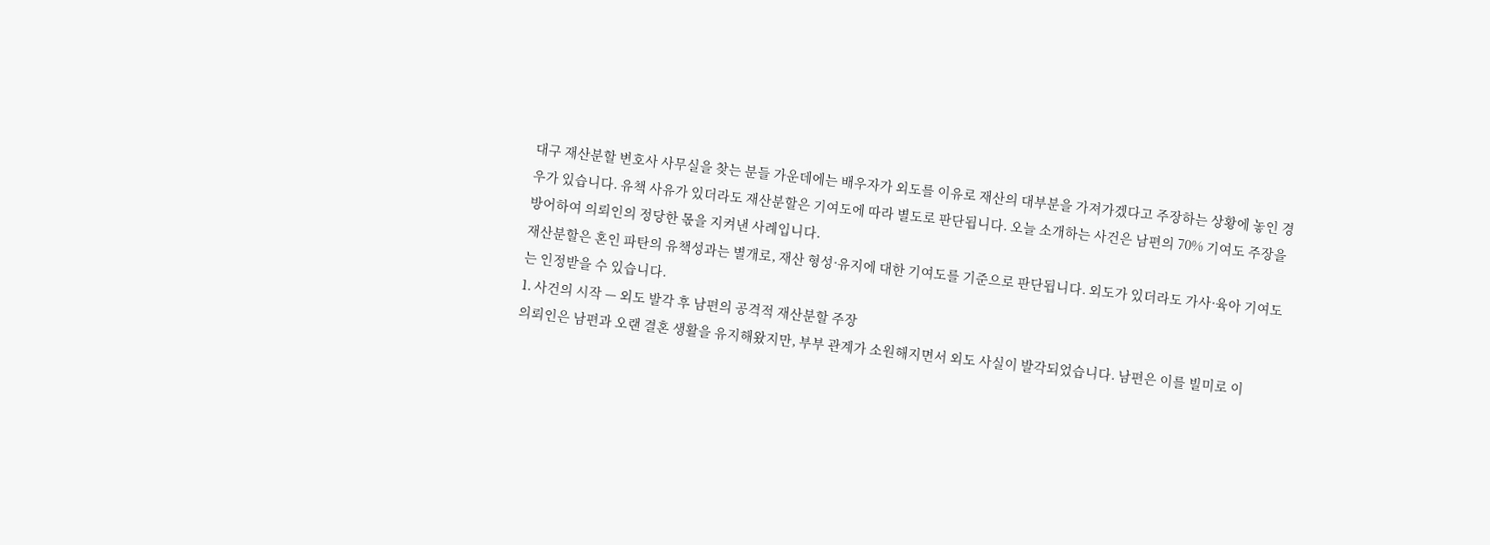대구 재산분할 변호사 사무실을 찾는 분들 가운데에는 배우자가 외도를 이유로 재산의 대부분을 가져가겠다고 주장하는 상황에 놓인 경우가 있습니다. 유책 사유가 있더라도 재산분할은 기여도에 따라 별도로 판단됩니다. 오늘 소개하는 사건은 남편의 70% 기여도 주장을 방어하여 의뢰인의 정당한 몫을 지켜낸 사례입니다.
재산분할은 혼인 파탄의 유책성과는 별개로, 재산 형성·유지에 대한 기여도를 기준으로 판단됩니다. 외도가 있더라도 가사·육아 기여도는 인정받을 수 있습니다.
1. 사건의 시작 — 외도 발각 후 남편의 공격적 재산분할 주장
의뢰인은 남편과 오랜 결혼 생활을 유지해왔지만, 부부 관계가 소원해지면서 외도 사실이 발각되었습니다. 남편은 이를 빌미로 이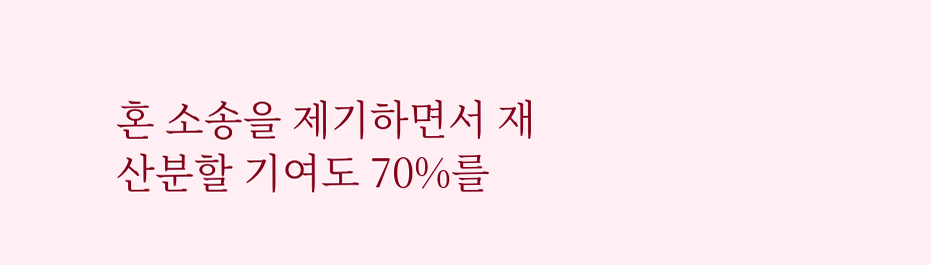혼 소송을 제기하면서 재산분할 기여도 70%를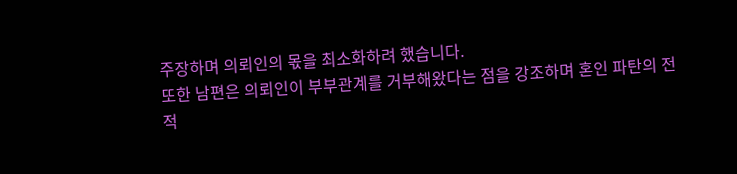주장하며 의뢰인의 몫을 최소화하려 했습니다.
또한 남편은 의뢰인이 부부관계를 거부해왔다는 점을 강조하며 혼인 파탄의 전적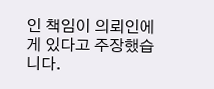인 책임이 의뢰인에게 있다고 주장했습니다.